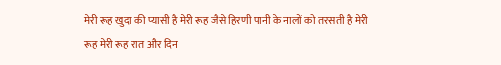मेरी रूह खुदा की प्यासी है मेरी रूह जैसे हिरणी पानी के नालों को तरसती है मेरी रूह मेरी रूह रात और दिन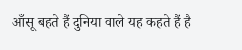आँसू बहते हैं दुनिया वाले यह कहते हैं है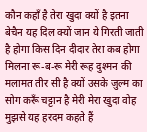कौन कहाँ है तेरा खुदा क्यों है इतना बेचैन यह दिल क्यों जान ये गिरती जाती है होगा किस दिन दीदार तेरा कब होगा मिलना रू-ब-रू मेरी रूह दुश्मन की मलामत तीर सी है क्यों उसके ज़ुल्म का सोग करूँ चट्टान है मेरी मेरा खुदा वोह मुझसे यह हरदम कहते हैं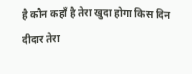है कौन कहाँ है तेरा खुदा होगा किस दिन दीदार तेरा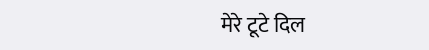मेरे टूटे दिल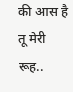की आस है तू मेरी रूह..